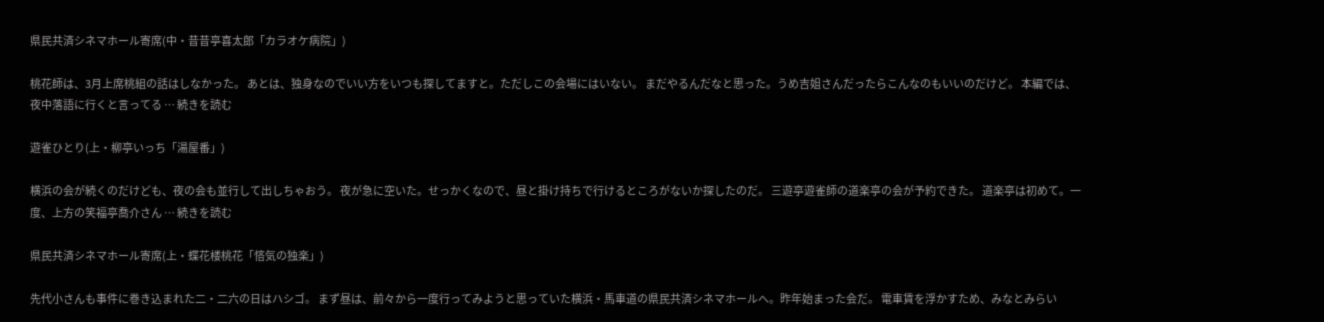県民共済シネマホール寄席(中・昔昔亭喜太郎「カラオケ病院」)

桃花師は、3月上席桃組の話はしなかった。 あとは、独身なのでいい方をいつも探してますと。ただしこの会場にはいない。 まだやるんだなと思った。うめ吉姐さんだったらこんなのもいいのだけど。 本編では、夜中落語に行くと言ってる … 続きを読む

遊雀ひとり(上・柳亭いっち「湯屋番」)

横浜の会が続くのだけども、夜の会も並行して出しちゃおう。 夜が急に空いた。せっかくなので、昼と掛け持ちで行けるところがないか探したのだ。 三遊亭遊雀師の道楽亭の会が予約できた。 道楽亭は初めて。一度、上方の笑福亭喬介さん … 続きを読む

県民共済シネマホール寄席(上・蝶花楼桃花「悋気の独楽」)

先代小さんも事件に巻き込まれた二・二六の日はハシゴ。 まず昼は、前々から一度行ってみようと思っていた横浜・馬車道の県民共済シネマホールへ。昨年始まった会だ。 電車賃を浮かすため、みなとみらい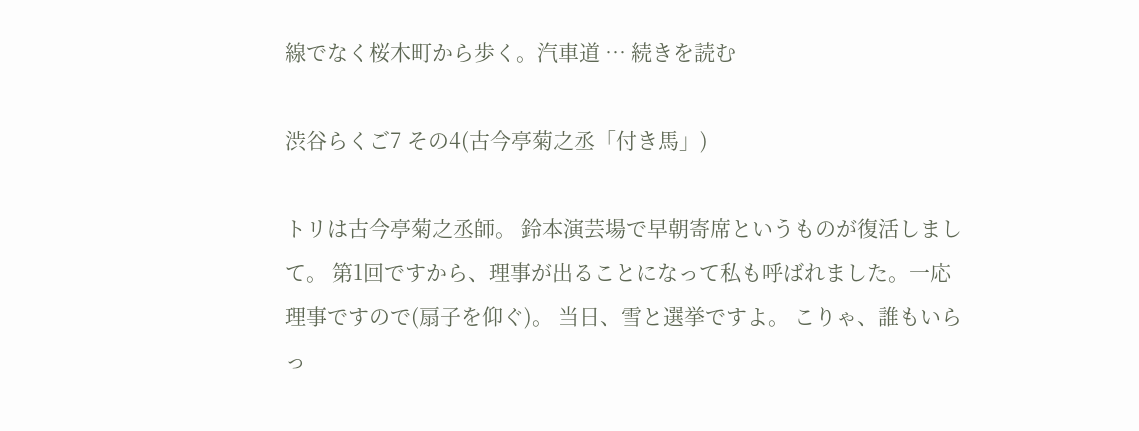線でなく桜木町から歩く。汽車道 … 続きを読む

渋谷らくご7 その4(古今亭菊之丞「付き馬」)

トリは古今亭菊之丞師。 鈴本演芸場で早朝寄席というものが復活しまして。 第1回ですから、理事が出ることになって私も呼ばれました。一応理事ですので(扇子を仰ぐ)。 当日、雪と選挙ですよ。 こりゃ、誰もいらっ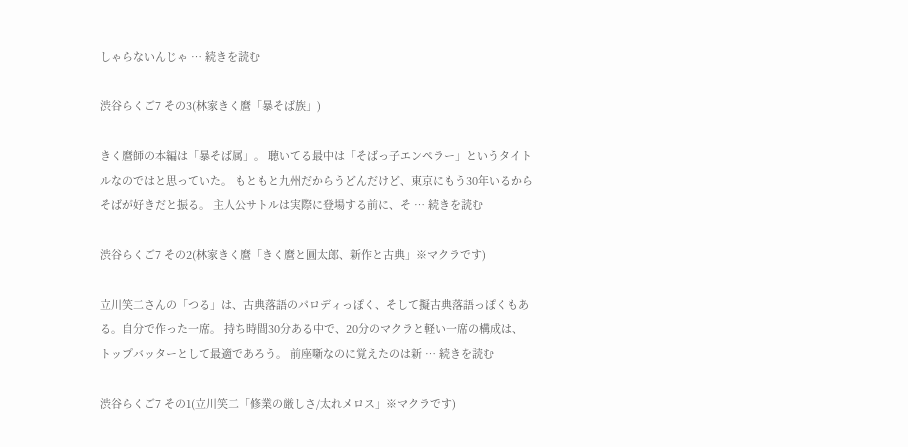しゃらないんじゃ … 続きを読む

渋谷らくご7 その3(林家きく麿「暴そば族」)

きく麿師の本編は「暴そば属」。 聴いてる最中は「そばっ子エンペラー」というタイトルなのではと思っていた。 もともと九州だからうどんだけど、東京にもう30年いるからそばが好きだと振る。 主人公サトルは実際に登場する前に、そ … 続きを読む

渋谷らくご7 その2(林家きく麿「きく麿と圓太郎、新作と古典」※マクラです)

立川笑二さんの「つる」は、古典落語のパロディっぽく、そして擬古典落語っぽくもある。自分で作った一席。 持ち時間30分ある中で、20分のマクラと軽い一席の構成は、トップバッターとして最適であろう。 前座噺なのに覚えたのは新 … 続きを読む

渋谷らくご7 その1(立川笑二「修業の厳しさ/太れメロス」※マクラです)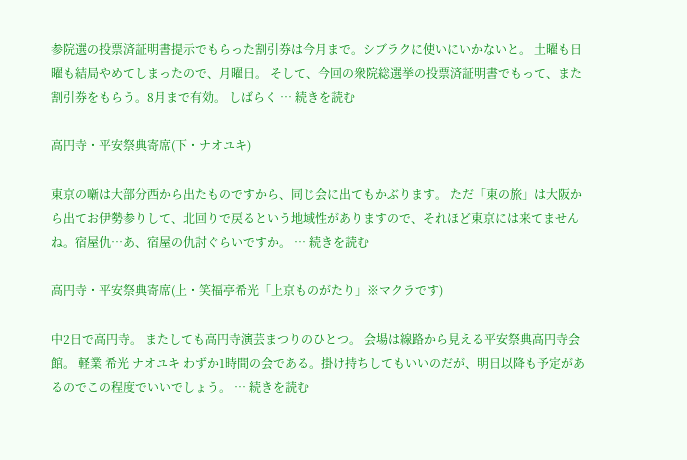参院選の投票済証明書提示でもらった割引券は今月まで。シブラクに使いにいかないと。 土曜も日曜も結局やめてしまったので、月曜日。 そして、今回の衆院総選挙の投票済証明書でもって、また割引券をもらう。8月まで有効。 しばらく … 続きを読む

高円寺・平安祭典寄席(下・ナオユキ)

東京の噺は大部分西から出たものですから、同じ会に出てもかぶります。 ただ「東の旅」は大阪から出てお伊勢参りして、北回りで戻るという地域性がありますので、それほど東京には来てませんね。宿屋仇…あ、宿屋の仇討ぐらいですか。 … 続きを読む

高円寺・平安祭典寄席(上・笑福亭希光「上京ものがたり」※マクラです)

中2日で高円寺。 またしても高円寺演芸まつりのひとつ。 会場は線路から見える平安祭典高円寺会館。 軽業 希光 ナオユキ わずか1時間の会である。掛け持ちしてもいいのだが、明日以降も予定があるのでこの程度でいいでしょう。 … 続きを読む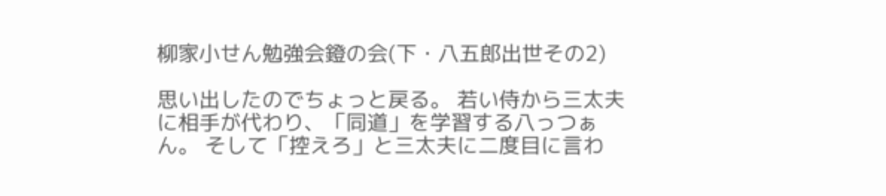柳家小せん勉強会鐙の会(下・八五郎出世その2)

思い出したのでちょっと戻る。 若い侍から三太夫に相手が代わり、「同道」を学習する八っつぁん。 そして「控えろ」と三太夫に二度目に言わ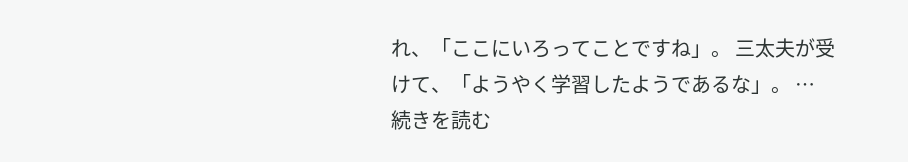れ、「ここにいろってことですね」。 三太夫が受けて、「ようやく学習したようであるな」。 … 続きを読む